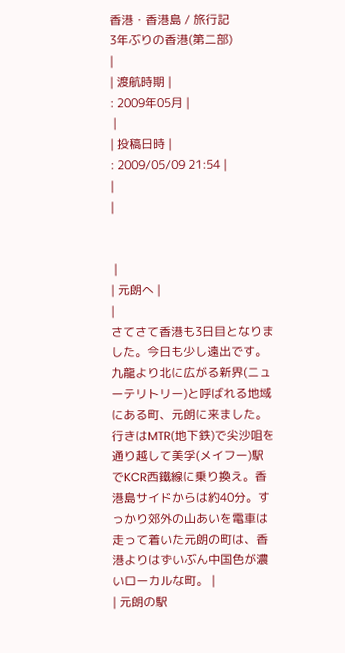香港・香港島 / 旅行記
3年ぶりの香港(第二部)
|
| 渡航時期 |
: 2009年05月 |
 |
| 投稿日時 |
: 2009/05/09 21:54 |
|
|


 |
| 元朗へ |
|
さてさて香港も3日目となりました。今日も少し遠出です。九龍より北に広がる新界(ニューテリトリー)と呼ばれる地域にある町、元朗に来ました。行きはMTR(地下鉄)で尖沙咀を通り越して美孚(メイフー)駅でKCR西鐵線に乗り換え。香港島サイドからは約40分。すっかり郊外の山あいを電車は走って着いた元朗の町は、香港よりはずいぶん中国色が濃いローカルな町。 |
| 元朗の駅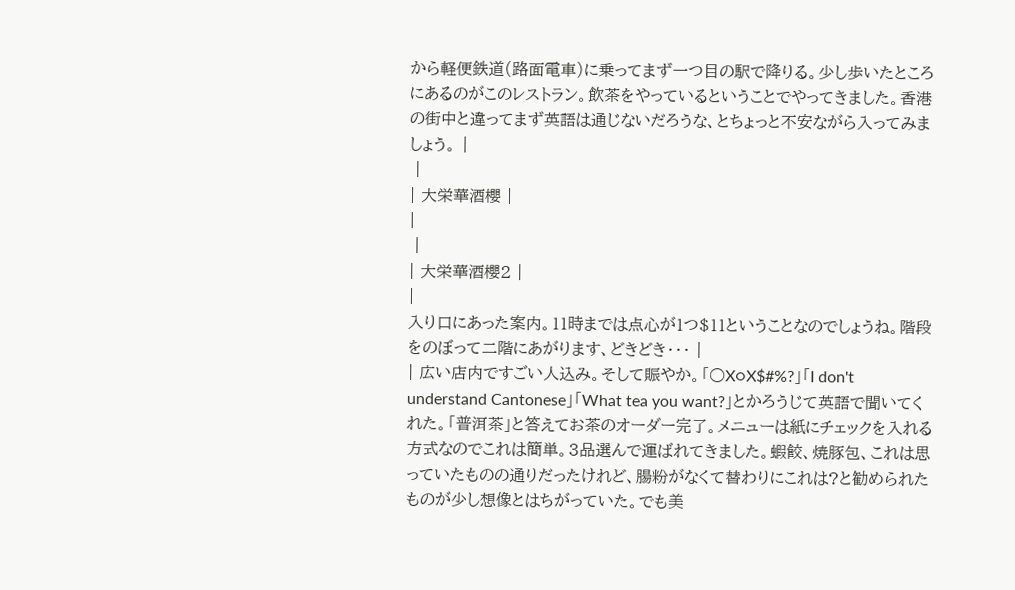から軽便鉄道(路面電車)に乗ってまず一つ目の駅で降りる。少し歩いたところにあるのがこのレストラン。飲茶をやっているということでやってきました。香港の街中と違ってまず英語は通じないだろうな、とちょっと不安ながら入ってみましょう。 |
 |
| 大栄華酒櫻 |
|
 |
| 大栄華酒櫻2 |
|
入り口にあった案内。11時までは点心が1つ$11ということなのでしょうね。階段をのぼって二階にあがります、どきどき・・・ |
| 広い店内ですごい人込み。そして賑やか。「○X○X$#%?」「I don't understand Cantonese」「What tea you want?」とかろうじて英語で聞いてくれた。「普洱茶」と答えてお茶のオーダー完了。メニューは紙にチェックを入れる方式なのでこれは簡単。3品選んで運ばれてきました。蝦餃、焼豚包、これは思っていたものの通りだったけれど、腸粉がなくて替わりにこれは?と勧められたものが少し想像とはちがっていた。でも美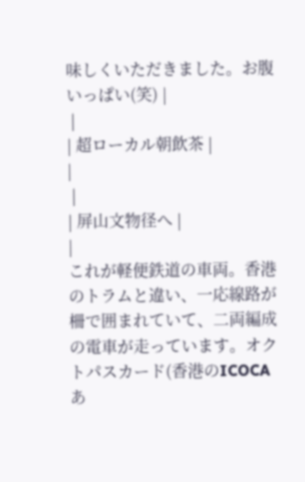味しくいただきました。お腹いっぱい(笑) |
 |
| 超ローカル朝飲茶 |
|
 |
| 屏山文物径へ |
|
これが軽便鉄道の車両。香港のトラムと違い、一応線路が柵で囲まれていて、二両編成の電車が走っています。オクトパスカード(香港のICOCAあ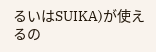るいはSUIKA)が使えるの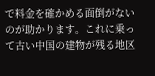で料金を確かめる面倒がないのが助かります。これに乗って古い中国の建物が残る地区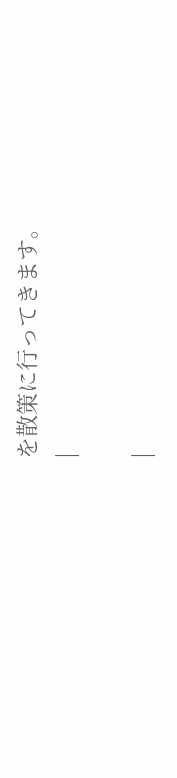を散策に行ってきます。
|

|